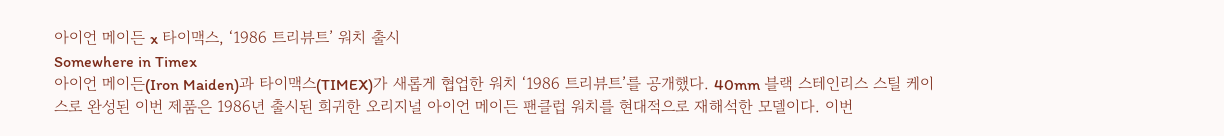아이언 메이든 x 타이맥스, ‘1986 트리뷰트’ 워치 출시
Somewhere in Timex
아이언 메이든(Iron Maiden)과 타이맥스(TIMEX)가 새롭게 협업한 워치 ‘1986 트리뷰트’를 공개했다. 40mm 블랙 스테인리스 스틸 케이스로 완성된 이번 제품은 1986년 출시된 희귀한 오리지널 아이언 메이든 팬클럽 워치를 현대적으로 재해석한 모델이다. 이번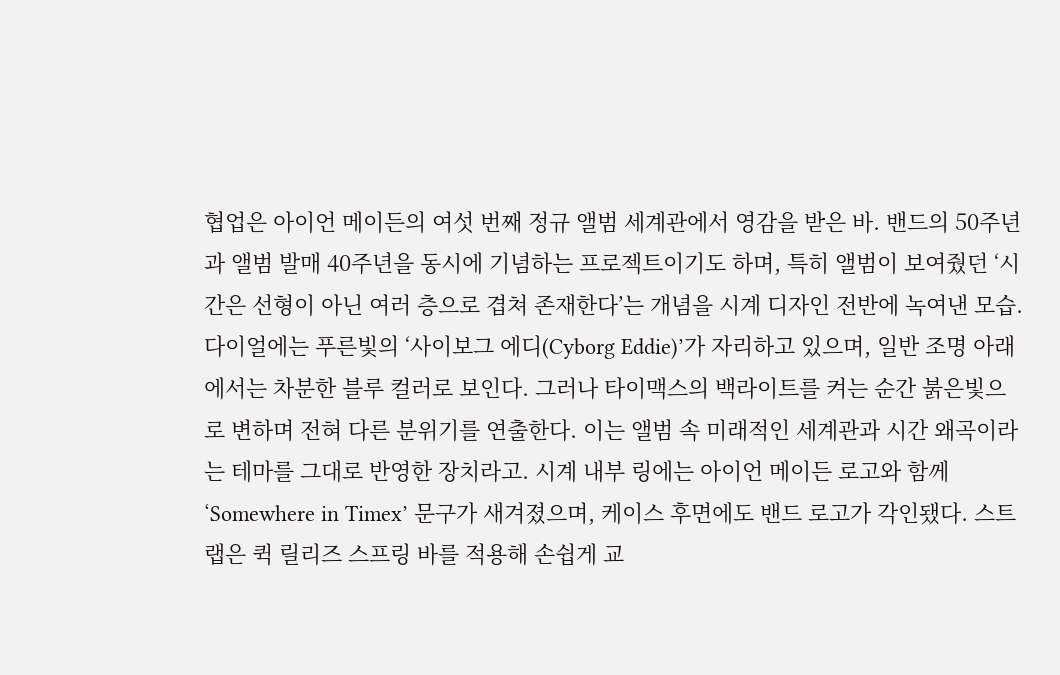협업은 아이언 메이든의 여섯 번째 정규 앨범 세계관에서 영감을 받은 바. 밴드의 50주년과 앨범 발매 40주년을 동시에 기념하는 프로젝트이기도 하며, 특히 앨범이 보여줬던 ‘시간은 선형이 아닌 여러 층으로 겹쳐 존재한다’는 개념을 시계 디자인 전반에 녹여낸 모습.
다이얼에는 푸른빛의 ‘사이보그 에디(Cyborg Eddie)’가 자리하고 있으며, 일반 조명 아래에서는 차분한 블루 컬러로 보인다. 그러나 타이맥스의 백라이트를 켜는 순간 붉은빛으로 변하며 전혀 다른 분위기를 연출한다. 이는 앨범 속 미래적인 세계관과 시간 왜곡이라는 테마를 그대로 반영한 장치라고. 시계 내부 링에는 아이언 메이든 로고와 함께 ‘Somewhere in Timex’ 문구가 새겨졌으며, 케이스 후면에도 밴드 로고가 각인됐다. 스트랩은 퀵 릴리즈 스프링 바를 적용해 손쉽게 교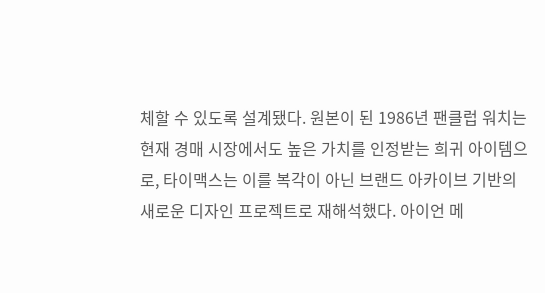체할 수 있도록 설계됐다. 원본이 된 1986년 팬클럽 워치는 현재 경매 시장에서도 높은 가치를 인정받는 희귀 아이템으로, 타이맥스는 이를 복각이 아닌 브랜드 아카이브 기반의 새로운 디자인 프로젝트로 재해석했다. 아이언 메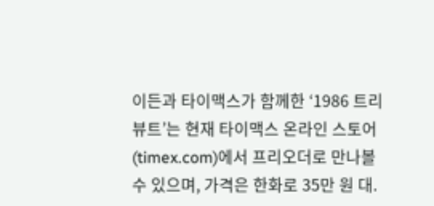이든과 타이맥스가 함께한 ‘1986 트리뷰트’는 현재 타이맥스 온라인 스토어(timex.com)에서 프리오더로 만나볼 수 있으며, 가격은 한화로 35만 원 대.